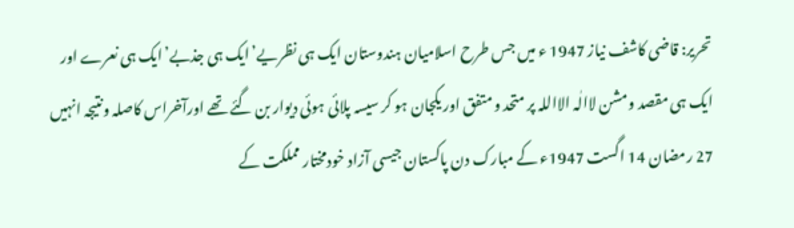تحریر: قاضی کاشف نیاز 1947 ء میں جس طرح اسلامیان ہندوستان ایک ہی نظریے’ایک ہی جذبے’ایک ہی نعرے اور ایک ہی مقصد ومشن لاالٰہ الااللہ پر متحد و متفق اور یکجان ہو کر سیسہ پلائی ہوئی دیوار بن گئے تھے اورآخراس کاصلہ ونتیجہ انہیں 27 رمضان 14 اگست 1947ء کے مبارک دن پاکستان جیسی آزاد خودمختار مملکت کے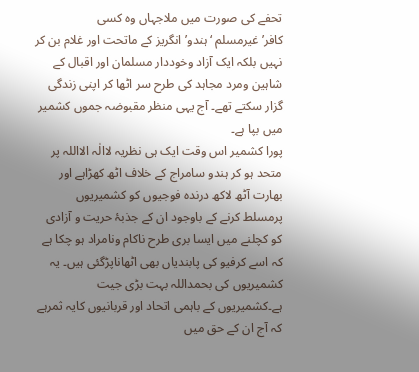تحفے کی صورت میں ملاجہاں وہ کسی کافر’غیرمسلم ‘ہندو’انگریز کے ماتحت اور غلام بن کر نہیں بلکہ ایک آزاد وخوددار مسلمان اور اقبال کے شاہین ومرد مجاہد کی طرح سر اٹھا کر اپنی زندگی گزار سکتے تھے۔ آج یہی منظر مقبوضہ جموں کشمیر میں بپا ہے۔
پورا کشمیر اس وقت ایک ہی نظریہ لاالٰہ الااللہ پر متحد ہو کر ہندو سامراج کے خلاف اٹھ کھڑاہے اور بھارت آٹھ لاکھ درندہ فوجیوں کو کشمیریوں پرمسلط کرنے کے باوجود ان کے جذبۂ حریت و آزادی کو کچلنے میں ایسا بری طرح ناکام ونامراد ہو چکا ہے کہ اسے کرفیو کی پابندیاں بھی اٹھاناپڑگئی ہیں۔ یہ کشمیریوں کی بحمداللہ بہت بڑی جیت ہے۔کشمیریوں کے باہمی اتحاد اور قربانیوں کایہ ثمرہے کہ آج ان کے حق میں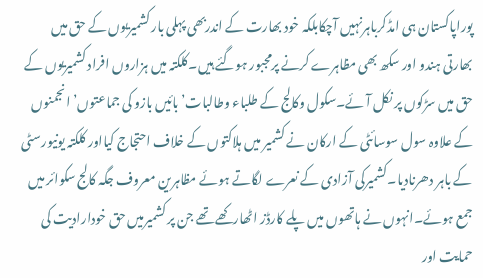پوراپاکستان ہی امڈکرباہرنہیں آچکابلکہ خود بھارت کے اندربھی پہلی بار کشمیریوں کے حق میں بھارتی ہندو اور سکھ بھی مظاہرے کرنے پرمجبور ہوگئے ہیں۔کلکتہ میں ہزاروں افراد کشمیریوں کے حق میں سڑکوں پر نکل آئے۔سکول وکالج کے طلباء وطالبات’بائیں بازو کی جماعتوں’ انجمنوں کے علاوہ سول سوسائٹی کے ارکان نے کشمیر میں ہلاکتوں کے خلاف احتجاج کیااور کلکتہ یونیورسٹی کے باہر دھرنادیا۔کشمیرکی آزادی کے نعرے لگاتے ہوئے مظاہرین معروف جگہ کالج سکوائر میں جمع ہوئے۔انہوں نے ہاتھوں میں پلے کارڈز اٹھارکھے تھے جن پر کشمیرمیں حق خودارادیت کی حمایت اور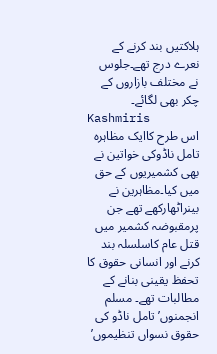ہلاکتیں بند کرنے کے نعرے درج تھے۔جلوس نے مختلف بازاروں کے چکر بھی لگائے۔
Kashmiris
اس طرح کاایک مظاہرہ تامل ناڈوکی خواتین نے بھی کشمیریوں کے حق میں کیا۔مظاہرین نے بینراٹھارکھے تھے جن پرمقبوضہ کشمیر میں قتل عام کاسلسلہ بند کرنے اور انسانی حقوق کا تحفظ یقینی بنانے کے مطالبات تھے۔ مسلم انجمنوں’تامل ناڈو کی حقوق نسواں تنظیموں’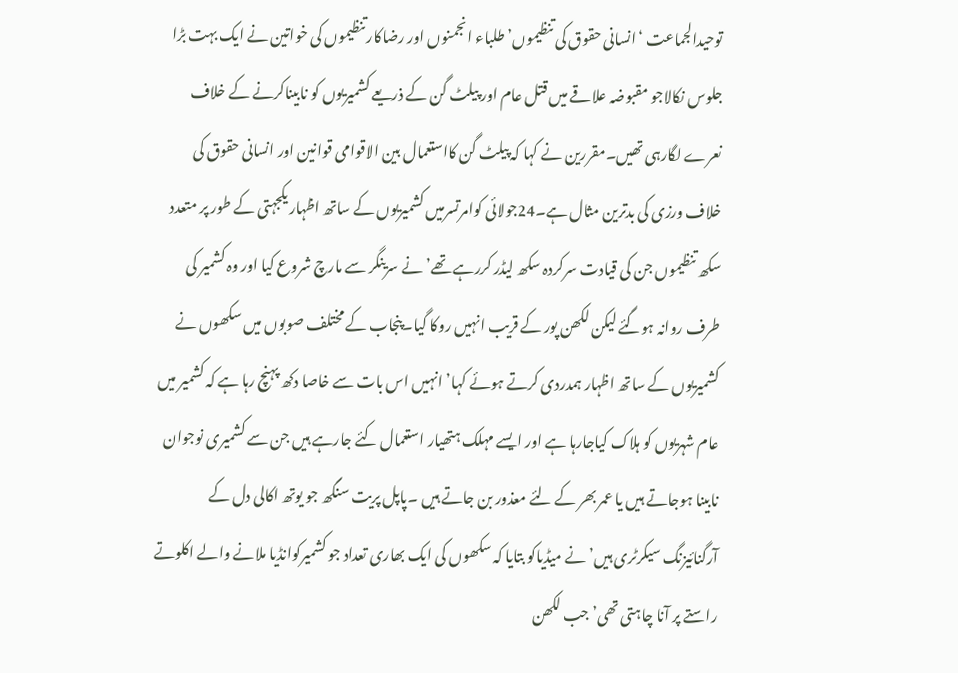توحیدالجماعت ‘انسانی حقوق کی تنظیموں’طلباء انجمنوں اور رضاکار تنظیموں کی خواتین نے ایک بہت بڑا جلوس نکالاجو مقبوضہ علاقے میں قتل عام اور پیلٹ گن کے ذریعے کشمیریوں کو نابیناکرنے کے خلاف نعرے لگارہی تھیں۔مقررین نے کہا کہ پیلٹ گن کااستعمال بین الاقوامی قوانین اور انسانی حقوق کی خلاف ورزی کی بدترین مثال ہے۔24جولائی کوامرتسرمیں کشمیریوں کے ساتھ اظہار یکجہتی کے طور پر متعدد سکھ تنظیموں جن کی قیادت سرکردہ سکھ لیڈر کررہے تھے’ نے سرینگر سے مارچ شروع کیا اور وہ کشمیر کی طرف روانہ ہوگئے لیکن لکھن پور کے قریب انہیں روکا گیا۔پنجاب کے مختلف صوبوں میں سکھوں نے کشمیریوں کے ساتھ اظہار ہمدردی کرتے ہوئے کہا’ انہیں اس بات سے خاصا دکھ پہنچ رہا ہے کہ کشمیر میں عام شہریوں کو ہلاک کیاجارہا ہے اور ایسے مہلک ہتھیار استعمال کئے جارہے ہیں جن سے کشمیری نوجوان نابینا ہوجاتے ہیں یا عمر بھر کے لئے معذور بن جاتے ہیں ۔پاپل پریت سنگھ جو یوتھ اکالی دل کے آرگنائیزنگ سیکرٹری ہیں’ نے میڈیاکو بتایا کہ سکھوں کی ایک بھاری تعداد جو کشمیرکوانڈیا ملانے والے اکلوتے راستے پر آنا چاہتی تھی’ جب لکھن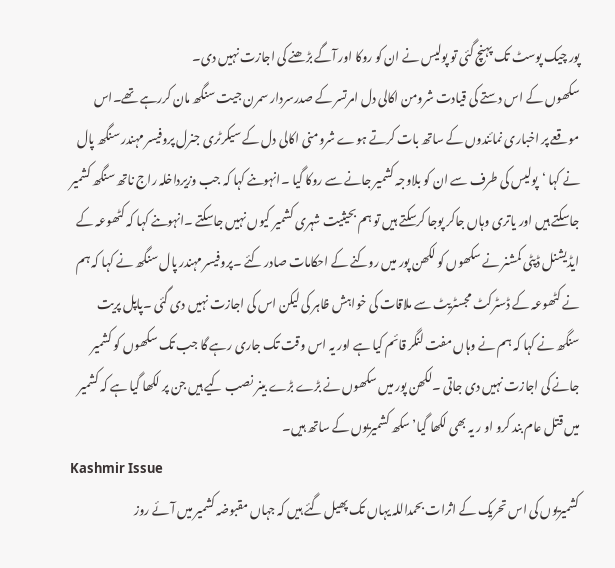پور چیک پوسٹ تک پہنچ گئی تو پولیس نے ان کو روکا اور آگے بڑھنے کی اجازت نہیں دی۔
سکھوں کے اس دستے کی قیادت شرومن اکالی دل امرتسر کے صدرسردار سمرن جیت سنگھ مان کررہے تھے۔اس موقعے پر اخباری نمائندوں کے ساتھ بات کرتے ہوے شرومنی اکالی دل کے سیکرٹری جنرل پروفیسر مہندر سنگھ پال نے کہا ‘پولیس کی طرف سے ان کو بلاوجہ کشمیر جانے سے روکا گیا ۔انہوںنے کہا کہ جب وزیرداخلہ راج ناتھ سنگھ کشمیر جاسکتے ہیں اور یاتری وہاں جاکر پوجا کرسکتے ہیں تو ہم بحیثیت شہری کشمیر کیوں نہیں جاسکتے ۔انہوںنے کہا کہ کٹھوعہ کے ایڈیشنل ڈپٹی کمشنر نے سکھوں کو لکھن پور میں روکنے کے احکامات صادر کئے ۔پروفیسر مہندر پال سنگھ نے کہا کہ ہم نے کٹھوعہ کے ڈسٹرکٹ مجسٹریٹ سے ملاقات کی خواہش ظاہر کی لیکن اس کی اجازت نہیں دی گئی ۔پاپل پریت سنگھ نے کہا کہ ہم نے وہاں مفت لنگر قائم کیا ہے اور یہ اس وقت تک جاری رہے گا جب تک سکھوں کو کشمیر جانے کی اجازت نہیں دی جاتی ۔لکھن پور میں سکھوں نے بڑے بڑے بینر نصب کیے ہیں جن پر لکھا گیا ہے کہ کشمیر میں قتل عام بند کرو او ر یہ بھی لکھا گیا’ سکھ کشمیریوں کے ساتھ ہیں۔
Kashmir Issue
کشمیریوں کی اس تحریک کے اثرات بحمداللہ یہاں تک پھیل گئے ہیں کہ جہاں مقبوضہ کشمیر میں آئے روز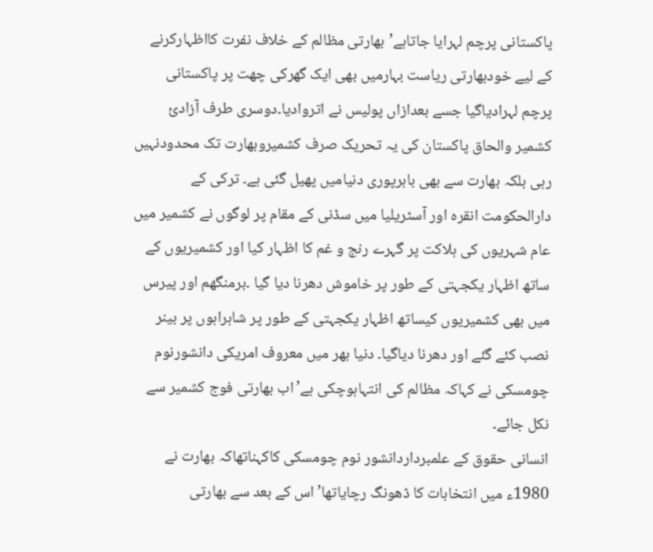پاکستانی پرچم لہرایا جاتاہے’بھارتی مظالم کے خلاف نفرت کااظہارکرنے کے لیے خودبھارتی ریاست بہارمیں بھی ایک گھرکی چھت پر پاکستانی پرچم لہرادیاگیا جسے بعدازاں پولیس نے اتروادیا۔دوسری طرف آزادیٔ کشمیر والحاق پاکستان کی یہ تحریک صرف کشمیروبھارت تک محدودنہیں رہی بلکہ بھارت سے بھی باہرپوری دنیامیں پھیل گئی ہے۔ ترکی کے دارالحکومت انقرہ اور آسٹریلیا میں سڈنی کے مقام پر لوگوں نے کشمیر میں عام شہریوں کی ہلاکت پر گہرے رنج و غم کا اظہار کیا اور کشمیریوں کے ساتھ اظہار یکجہتی کے طور پر خاموش دھرنا دیا گیا ۔برمنگھم اور پیرس میں بھی کشمیریوں کیساتھ اظہار یکجہتی کے طور پر شاہراہوں پر بینر نصب کئے گئے اور دھرنا دیاگیا۔ دنیا بھر میں معروف امریکی دانشورنوم چومسکی نے کہاکہ مظالم کی انتہاہوچکی ہے’اب بھارتی فوج کشمیر سے نکل جائے۔
انسانی حقوق کے علمبرداردانشور نوم چومسکی کاکہناتھاکہ بھارت نے 1980ء میں انتخابات کا ڈھونگ رچایاتھا’اس کے بعد سے بھارتی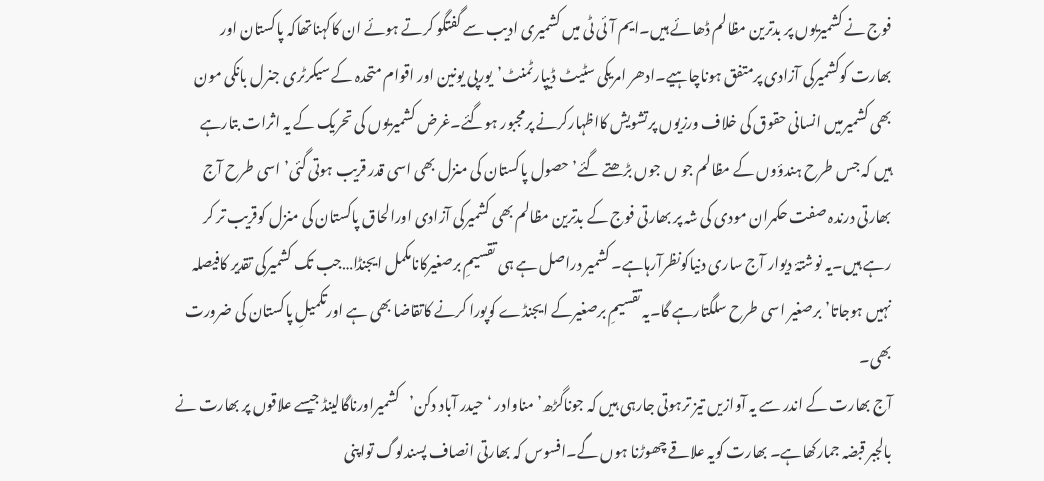فوج نے کشمیریوں پر بدترین مظالم ڈھائے ہیں۔ایم آئی ٹی میں کشمیری ادیب سے گفتگو کرتے ہوئے ان کاکہناتھاکہ پاکستان اور بھارت کوکشمیرکی آزادی پرمتفق ہوناچاہیے۔ادھر امریکی سٹیٹ ڈیپارٹمنٹ’یورپی یونین اور اقوام متحدہ کے سیکرٹری جنرل بانکی مون بھی کشمیرمیں انسانی حقوق کی خلاف ورزیوں پرتشویش کااظہارکرنے پرمجبور ہوگئے۔غرض کشمیریوں کی تحریک کے یہ اثرات بتارہے ہیں کہ جس طرح ہندؤوں کے مظالم جو ں جوں بڑھتے گئے’حصول پاکستان کی منزل بھی اسی قدر قریب ہوتی گئی’ اسی طرح آج بھارتی درندہ صفت حکمران مودی کی شہ پر بھارتی فوج کے بدترین مظالم بھی کشمیرکی آزادی اورالحاق پاکستان کی منزل کوقریب تر کر رہے ہیں۔یہ نوشتۂ دیوار آج ساری دنیاکونظرآرہاہے۔ کشمیر دراصل ہے ہی تقسیمِ برصغیرکانامکمل ایجنڈا…جب تک کشمیرکی تقدیر کافیصلہ نہیں ہوجاتا’ برصغیر اسی طرح سلگتارہے گا۔یہ تقسیمِ برصغیرکے ایجنڈے کوپورا کرنے کاتقاضا بھی ہے اورتکمیلِ پاکستان کی ضرورت بھی۔
آج بھارت کے اندر سے یہ آوازیں تیز ترہوتی جارہی ہیں کہ جوناگڑھ’ مناوادر ‘ حیدر آباد دکن’کشمیراورناگالینڈ جیسے علاقوں پر بھارت نے بالجبر قبضہ جمارکھاہے۔ بھارت کویہ علاقے چھوڑنا ہوں گے۔افسوس کہ بھارتی انصاف پسندلوگ تواپنی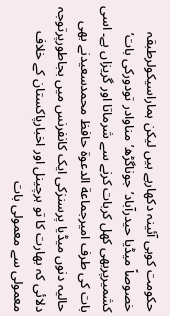حکومت کوہی آئینہ دکھارہے ہیں لیکن ہماراسیکولرطبقہ خصوصاً میڈیا حیدرآباد’جوناگڑھ’مناوادر تودورکی بات’ کشمیرپربھی کھل کربات کرنے سے شرماتا اور گریزاں ہے۔ اسی بات کی طرف امیرجماعة الدعوة حافظ محمدسعیدنے بھی حالیہ دنوں میڈیا پرسنزکی ایک کانفرنس میں بجاطورپرتوجہ دلائی کہ بھارت کا تو ہرچینل اور اخبارپاکستان کے خلاف معمولی سے معمولی بات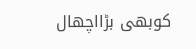کوبھی بڑااچھال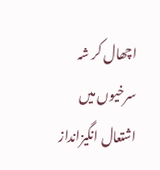اچھال کر شہ سرخیوں میں اشتعال انگیزانداز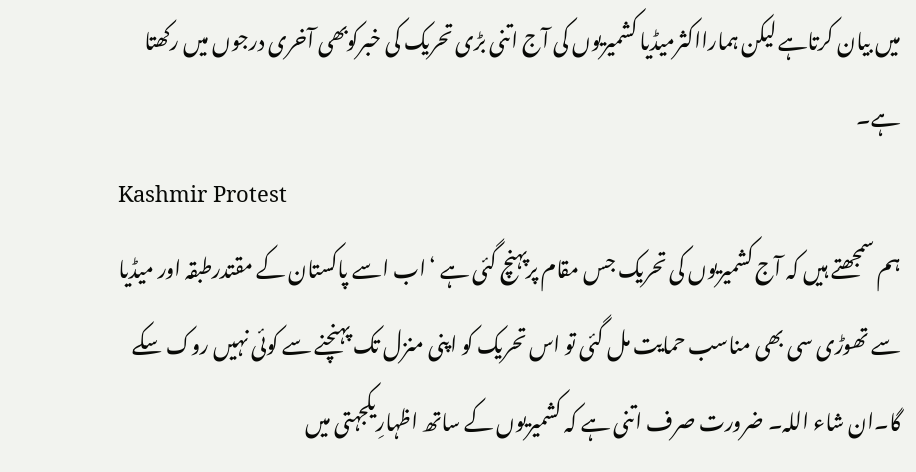میں بیان کرتاہے لیکن ہمارااکثرمیڈیا کشمیریوں کی آج اتنی بڑی تحریک کی خبرکوبھی آخری درجوں میں رکھتا ہے۔
Kashmir Protest
ہم سمجھتے ہیں کہ آج کشمیریوں کی تحریک جس مقام پرپہنچ گئی ہے ‘اب اسے پاکستان کے مقتدرطبقہ اور میڈیا سے تھوڑی سی بھی مناسب حمایت مل گئی تو اس تحریک کو اپنی منزل تک پہنچنے سے کوئی نہیں روک سکے گا۔ان شاء اللہ۔ ضرورت صرف اتنی ہے کہ کشمیریوں کے ساتھ اظہارِیکجہتی میں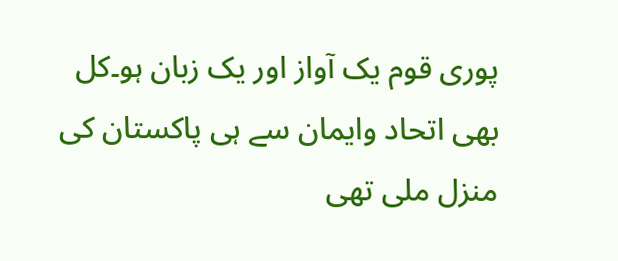پوری قوم یک آواز اور یک زبان ہو۔کل بھی اتحاد وایمان سے ہی پاکستان کی منزل ملی تھی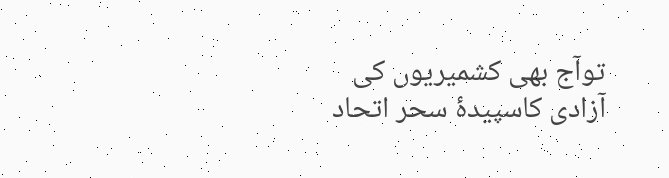توآج بھی کشمیریوں کی آزادی کاسپیدۂ سحر اتحاد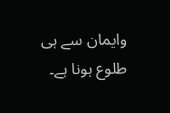وایمان سے ہی طلوع ہونا ہے۔